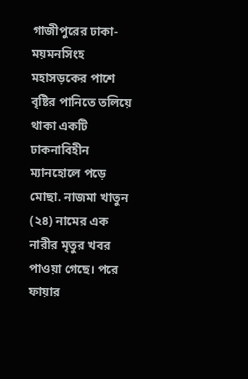গাজীপুরের ঢাকা-ময়মনসিংহ মহাসড়কের পাশে বৃষ্টির পানিতে তলিয়ে থাকা একটি ঢাকনাবিহীন ম্যানহোলে পড়ে মোছা. নাজমা খাতুন (২৪) নামের এক নারীর মৃতুর খবর পাওয়া গেছে। পরে ফায়ার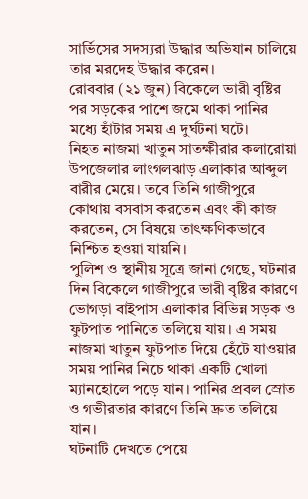সার্ভিসের সদস্যরা উদ্ধার অভিযান চালিয়ে তার মরদেহ উদ্ধার করেন।
রোববার (২১ জুন) বিকেলে ভারী বৃষ্টির পর সড়কের পাশে জমে থাকা পানির মধ্যে হাঁটার সময় এ দুর্ঘটনা ঘটে।
নিহত নাজমা খাতুন সাতক্ষীরার কলারোয়া উপজেলার লাংগলঝাড় এলাকার আব্দুল বারীর মেয়ে। তবে তিনি গাজীপুরে কোথায় বসবাস করতেন এবং কী কাজ করতেন, সে বিষয়ে তাৎক্ষণিকভাবে নিশ্চিত হওয়া যায়নি।
পুলিশ ও স্থানীয় সূত্রে জানা গেছে, ঘটনার দিন বিকেলে গাজীপুরে ভারী বৃষ্টির কারণে ভোগড়া বাইপাস এলাকার বিভিন্ন সড়ক ও ফুটপাত পানিতে তলিয়ে যায়। এ সময় নাজমা খাতুন ফুটপাত দিয়ে হেঁটে যাওয়ার সময় পানির নিচে থাকা একটি খোলা ম্যানহোলে পড়ে যান। পানির প্রবল স্রোত ও গভীরতার কারণে তিনি দ্রুত তলিয়ে যান।
ঘটনাটি দেখতে পেয়ে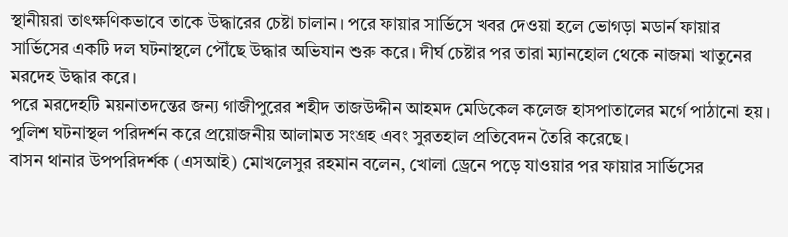স্থানীয়রা তাৎক্ষণিকভাবে তাকে উদ্ধারের চেষ্টা চালান। পরে ফায়ার সার্ভিসে খবর দেওয়া হলে ভোগড়া মডার্ন ফায়ার সার্ভিসের একটি দল ঘটনাস্থলে পৌঁছে উদ্ধার অভিযান শুরু করে। দীর্ঘ চেষ্টার পর তারা ম্যানহোল থেকে নাজমা খাতুনের মরদেহ উদ্ধার করে।
পরে মরদেহটি ময়নাতদন্তের জন্য গাজীপুরের শহীদ তাজউদ্দীন আহমদ মেডিকেল কলেজ হাসপাতালের মর্গে পাঠানো হয়। পুলিশ ঘটনাস্থল পরিদর্শন করে প্রয়োজনীয় আলামত সংগ্রহ এবং সুরতহাল প্রতিবেদন তৈরি করেছে।
বাসন থানার উপপরিদর্শক (এসআই) মোখলেসুর রহমান বলেন, খোলা ড্রেনে পড়ে যাওয়ার পর ফায়ার সার্ভিসের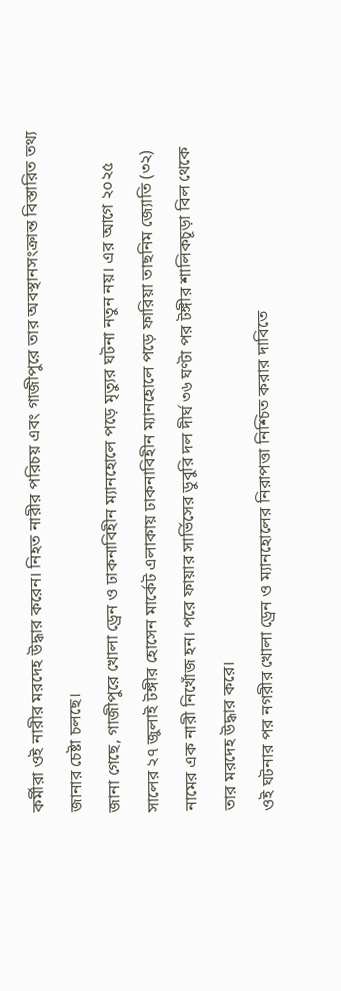কর্মীরা ওই নারীর মরদেহ উদ্ধার করেন। নিহত নারীর পরিচয় এবং গাজীপুরে তার অবস্থানসংক্রান্ত বিস্তারিত তথ্য জানার চেষ্টা চলছে।
জানা গেছে, গাজীপুরে খোলা ড্রেন ও ঢাকনাবিহীন ম্যানহোলে পড়ে মৃত্যুর ঘটনা নতুন নয়। এর আগে ২০২৫ সালের ২৭ জুলাই টঙ্গীর হোসেন মার্কেট এলাকায় ঢাকনাবিহীন ম্যানহোলে পড়ে ফারিয়া তাছনিম জ্যোতি (৩২) নামের এক নারী নিখোঁজ হন। পরে ফায়ার সার্ভিসের ডুবুরি দল দীর্ঘ ৩৬ ঘণ্টা পর টঙ্গীর শালিকচূড়া বিল থেকে তার মরদেহ উদ্ধার করে।
ওই ঘটনার পর নগরীর খোলা ড্রেন ও ম্যানহোলের নিরাপত্তা নিশ্চিত করার দাবিতে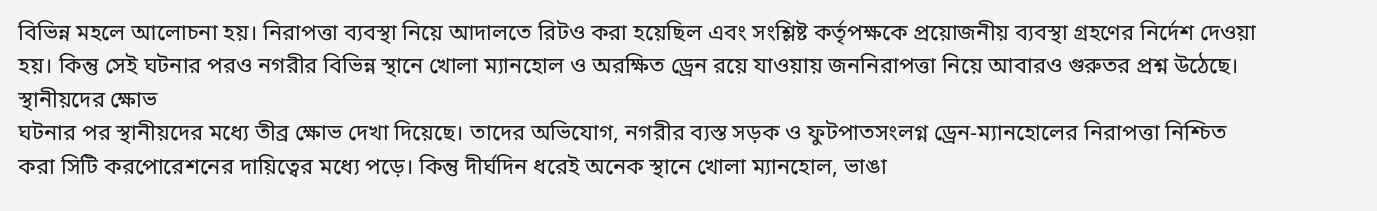বিভিন্ন মহলে আলোচনা হয়। নিরাপত্তা ব্যবস্থা নিয়ে আদালতে রিটও করা হয়েছিল এবং সংশ্লিষ্ট কর্তৃপক্ষকে প্রয়োজনীয় ব্যবস্থা গ্রহণের নির্দেশ দেওয়া হয়। কিন্তু সেই ঘটনার পরও নগরীর বিভিন্ন স্থানে খোলা ম্যানহোল ও অরক্ষিত ড্রেন রয়ে যাওয়ায় জননিরাপত্তা নিয়ে আবারও গুরুতর প্রশ্ন উঠেছে।
স্থানীয়দের ক্ষোভ
ঘটনার পর স্থানীয়দের মধ্যে তীব্র ক্ষোভ দেখা দিয়েছে। তাদের অভিযোগ, নগরীর ব্যস্ত সড়ক ও ফুটপাতসংলগ্ন ড্রেন-ম্যানহোলের নিরাপত্তা নিশ্চিত করা সিটি করপোরেশনের দায়িত্বের মধ্যে পড়ে। কিন্তু দীর্ঘদিন ধরেই অনেক স্থানে খোলা ম্যানহোল, ভাঙা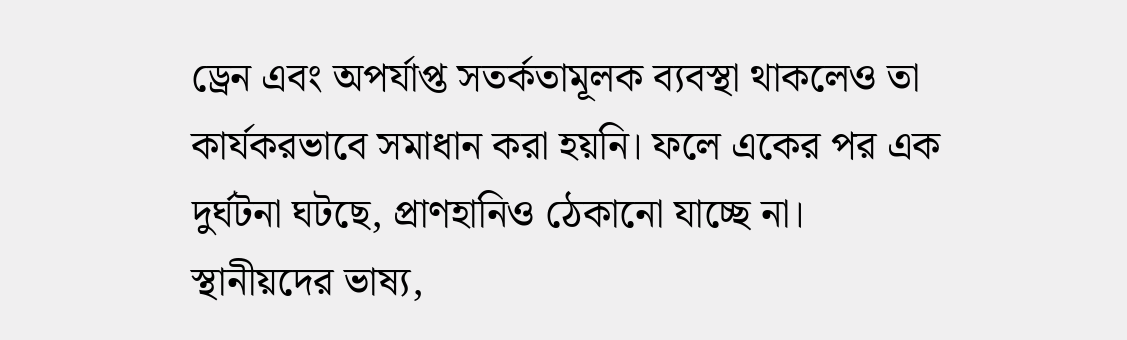ড্রেন এবং অপর্যাপ্ত সতর্কতামূলক ব্যবস্থা থাকলেও তা কার্যকরভাবে সমাধান করা হয়নি। ফলে একের পর এক দুর্ঘটনা ঘটছে, প্রাণহানিও ঠেকানো যাচ্ছে না।
স্থানীয়দের ভাষ্য,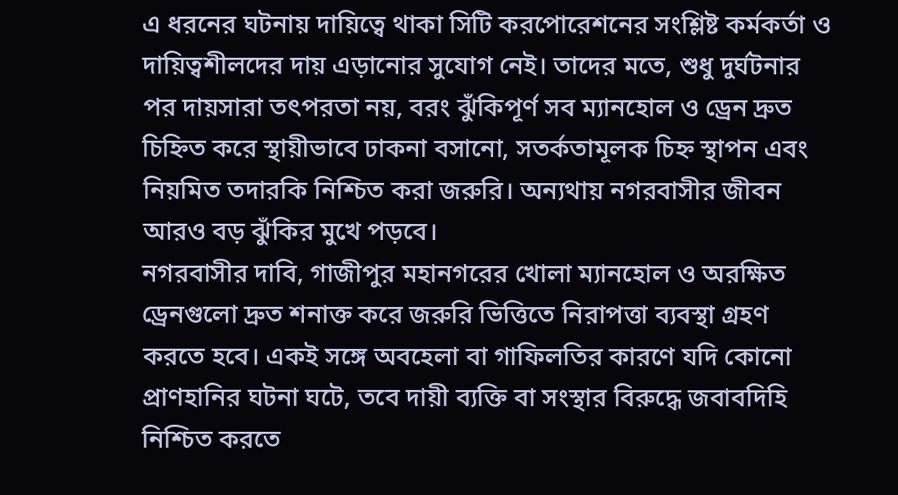এ ধরনের ঘটনায় দায়িত্বে থাকা সিটি করপোরেশনের সংশ্লিষ্ট কর্মকর্তা ও দায়িত্বশীলদের দায় এড়ানোর সুযোগ নেই। তাদের মতে, শুধু দুর্ঘটনার পর দায়সারা তৎপরতা নয়, বরং ঝুঁকিপূর্ণ সব ম্যানহোল ও ড্রেন দ্রুত চিহ্নিত করে স্থায়ীভাবে ঢাকনা বসানো, সতর্কতামূলক চিহ্ন স্থাপন এবং নিয়মিত তদারকি নিশ্চিত করা জরুরি। অন্যথায় নগরবাসীর জীবন আরও বড় ঝুঁকির মুখে পড়বে।
নগরবাসীর দাবি, গাজীপুর মহানগরের খোলা ম্যানহোল ও অরক্ষিত ড্রেনগুলো দ্রুত শনাক্ত করে জরুরি ভিত্তিতে নিরাপত্তা ব্যবস্থা গ্রহণ করতে হবে। একই সঙ্গে অবহেলা বা গাফিলতির কারণে যদি কোনো প্রাণহানির ঘটনা ঘটে, তবে দায়ী ব্যক্তি বা সংস্থার বিরুদ্ধে জবাবদিহি নিশ্চিত করতে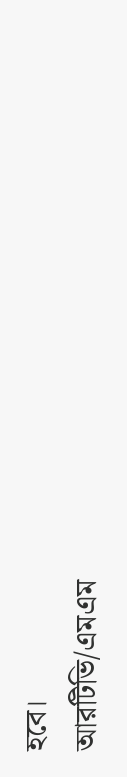হবে।
আরটিভি/এমএম